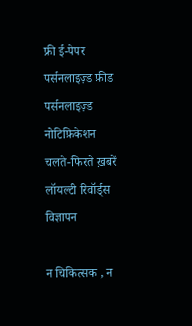फ्री ई-पेपर
पर्सनलाइज़्ड फ़ीड
पर्सनलाइज़्ड नोटिफ़िकेशन
चलते-फिरते ख़बरें
लॉयल्टी रिवॉर्ड्स
विज्ञापन

न चिकित्सक , न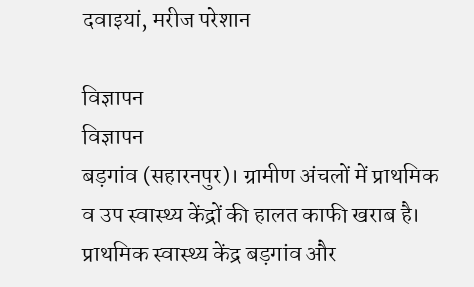दवाइयां, मरीज परेशान

विज्ञापन
विज्ञापन
बड़गांव (सहारनपुर)। ग्रामीण अंचलों में प्राथमिक व उप स्वास्थ्य केंद्रों की हालत काफी खराब है। प्राथमिक स्वास्थ्य केंद्र बड़गांव और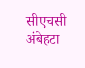सीएचसी अंबेहटा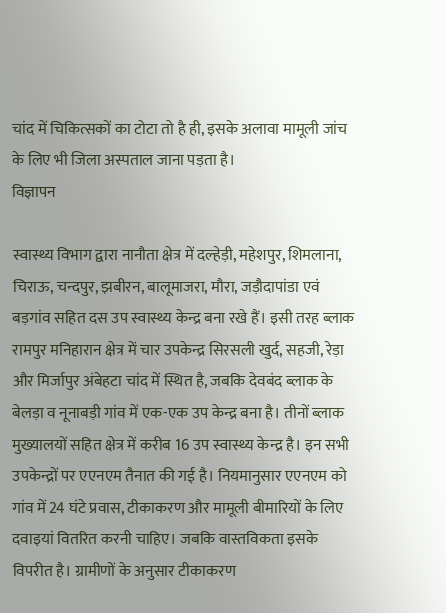चांद में चिकित्सकों का टोटा तो है ही, इसके अलावा मामूली जांच के लिए भी जिला अस्पताल जाना पड़ता है।
विज्ञापन

स्वास्थ्य विभाग द्वारा नानौता क्षेत्र में दल्हेड़ी, महेशपुर, शिमलाना, चिराऊ, चन्दपुर, झबीरन, बालूमाजरा, मौरा, जड़ौदापांडा एवं बड़गांव सहित दस उप स्वास्थ्य केन्द्र बना रखे हैं। इसी तरह ब्लाक रामपुर मनिहारान क्षेत्र में चार उपकेन्द्र सिरसली खुर्द, सहजी, रेड़ा और मिर्जापुर अंबेहटा चांद में स्थित है, जबकि देवबंद ब्लाक के बेलड़ा व नूनाबड़ी गांव में एक-एक उप केन्द्र बना है। तीनों ब्लाक मुख्यालयों सहित क्षेत्र में करीब 16 उप स्वास्थ्य केन्द्र है। इन सभी उपकेन्द्रों पर एएनएम तैनात की गई है। नियमानुसार एएनएम को गांव में 24 घंटे प्रवास, टीकाकरण और मामूली बीमारियों के लिए दवाइयां वितरित करनी चाहिए। जबकि वास्तविकता इसके विपरीत है। ग्रामीणों के अनुसार टीकाकरण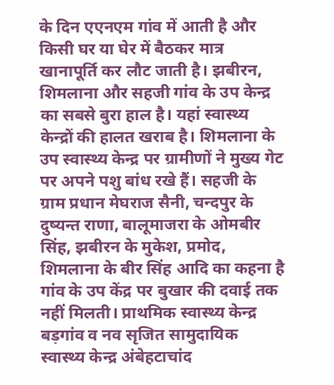के दिन एएनएम गांव में आती है और किसी घर या घेर में बैठकर मात्र खानापूर्ति कर लौट जाती है। झबीरन, शिमलाना और सहजी गांव के उप केन्द्र का सबसे बुरा हाल है। यहां स्वास्थ्य केन्द्रों की हालत खराब है। शिमलाना के उप स्वास्थ्य केन्द्र पर ग्रामीणों ने मुख्य गेट पर अपने पशु बांध रखे हैं। सहजी के ग्राम प्रधान मेघराज सैनी, चन्दपुर के दुष्यन्त राणा, बालूमाजरा के ओमबीर सिंह, झबीरन के मुकेश, प्रमोद, शिमलाना के बीर सिंह आदि का कहना है गांव के उप केंद्र पर बुखार की दवाई तक नहीं मिलती। प्राथमिक स्वास्थ्य केन्द्र बड़गांव व नव सृजित सामुदायिक स्वास्थ्य केन्द्र अंबेहटाचांद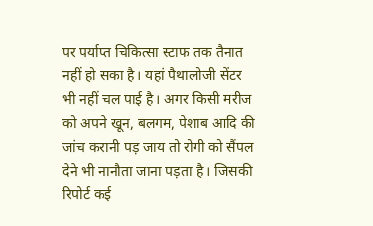पर पर्याप्त चिकित्सा स्टाफ तक तैनात नहीं हो सका है। यहां पैथालोजी सेंटर भी नहीं चल पाई है। अगर किसी मरीज को अपने खून, बलगम, पेशाब आदि की जांच करानी पड़ जाय तो रोगी को सैंपल देने भी नानौता जाना पड़ता है। जिसकी रिपोर्ट कई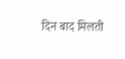दिन बाद मिलती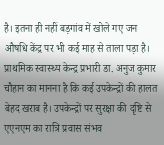है। इतना ही नहीं बड़गांव में खोले गए जन औषधि केंद्र पर भी कई माह से ताला पड़ा है। प्राथमिक स्वास्थ्य केन्द्र प्रभारी डा. अनुज कुमार चौहान का मानना है कि कई उपकेन्द्रों की हालत बेहद खराब है। उपकेन्द्रों पर सुरक्षा की दृष्टि से एएनएम का रात्रि प्रवास संभव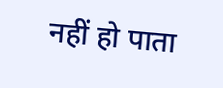नहीं हो पाता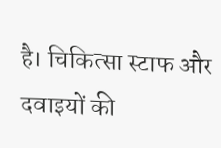है। चिकित्सा स्टाफ और दवाइयों की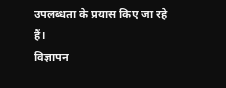उपलब्धता के प्रयास किए जा रहे हैं।
विज्ञापन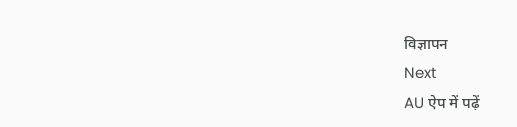विज्ञापन
Next
AU ऐप में पढ़ें